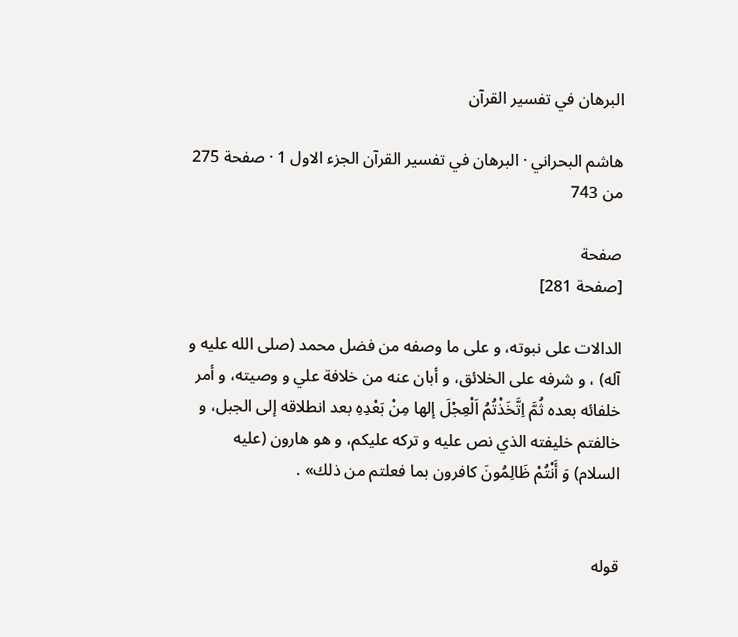البرهان في تفسير القرآن

هاشم البحراني · البرهان في تفسير القرآن الجزء الاول 1 · صفحة 275 من 743

صفحة
[صفحة 281]

الدالات على نبوته، و على ما وصفه من فضل محمد (صلى الله عليه و آله) ، و شرفه على الخلائق، و أبان عنه من خلافة علي و وصيته، و أمر خلفائه بعده ثُمَّ اِتَّخَذْتُمُ اَلْعِجْلَ إلها مِنْ بَعْدِهِ بعد انطلاقه إلى الجبل، و خالفتم خليفته الذي نص عليه و تركه عليكم، و هو هارون (عليه السلام) وَ أَنْتُمْ ظَالِمُونَ كافرون بما فعلتم من ذلك» .


قوله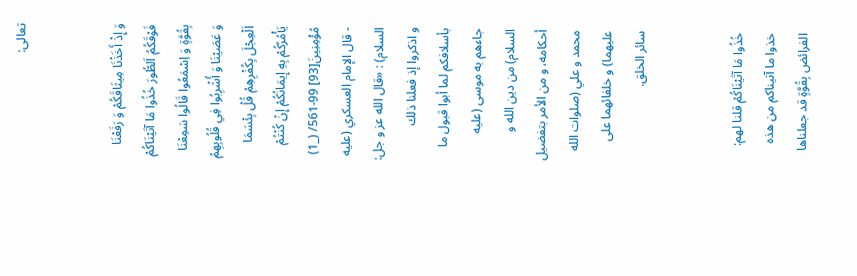تعالى:


وَ إِذْ أَخَذْنَا مِيثَاقَكُمْ وَ رَفَعْنَا فَوْقَكُمُ اَلطُّورَ خُذُوا مَا آتَيْنَاكُمْ بِقُوَّةٍ وَ اِسْمَعُوا قَالُوا سَمِعْنَا وَ عَصَيْنَا وَ أُشْرِبُوا فِي قُلُوبِهِمُ اَلْعِجْلَ بِكُفْرِهِمْ قُلْ بِئْسَمَا يَأْمُرُكُمْ بِهِ إِيمَانُكُمْ إِنْ كُنْتُمْ مُؤْمِنِينَ[93] 99-561/ (_1) - قال الإمام العسكري (عليه السلام) : «قال الله عز و جل: و اذكروا إذ فعلنا ذلك بأسلافكم لما أبوا قبول ما جاءهم به موسى (عليه السلام) من دين الله و أحكامه، و من الأمر بتفضيل محمد و علي (صلوات الله عليهما) و خلفائهما على سائر الخلق.


خُذُوا مَا آتَيْنَاكُمْ قلنا لهم: خذوا ما آتيناكم من هذه الفرائض بِقُوَّةٍ قد جعلناها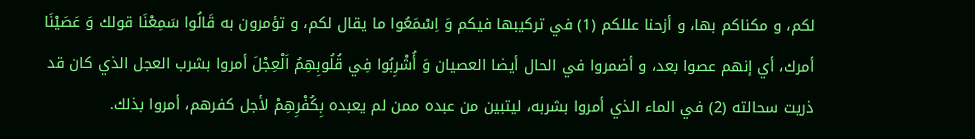لكم، و مكناكم بها، و أزحنا عللكم (1) في تركيبها فيكم وَ اِسْمَعُوا ما يقال لكم، و تؤمرون به قَالُوا سَمِعْنَا قولك وَ عَصَيْنَا أمرك، أي إنهم عصوا بعد، و أضمروا في الحال أيضا العصيان وَ أُشْرِبُوا فِي قُلُوبِهِمُ اَلْعِجْلَ أمروا بشرب العجل الذي كان قد ذريت سحالته (2) في الماء الذي أمروا بشربه، ليتبين من عبده ممن لم يعبده بِكُفْرِهِمْ لأجل كفرهم، أمروا بذلك.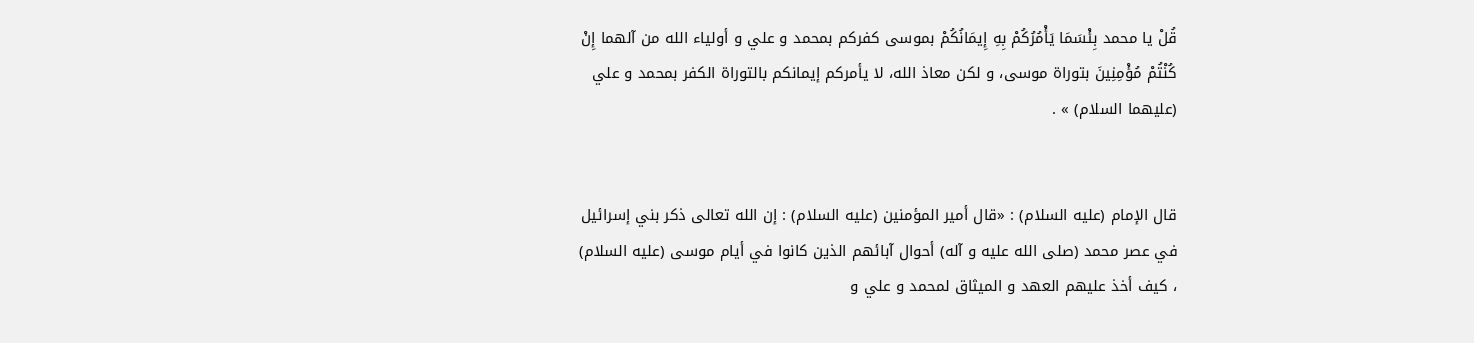قُلْ يا محمد بِئْسَمَا يَأْمُرُكُمْ بِهِ إِيمَانُكُمْ بموسى كفركم بمحمد و علي و أولياء الله من آلهما إِنْ كُنْتُمْ مُؤْمِنِينَ بتوراة موسى، و لكن معاذ الله، لا يأمركم إيمانكم بالتوراة الكفر بمحمد و علي (عليهما السلام) » .


قال الإمام (عليه السلام) : «قال أمير المؤمنين (عليه السلام) : إن الله تعالى ذكر بني إسرائيل في عصر محمد (صلى الله عليه و آله) أحوال آبائهم الذين كانوا في أيام موسى (عليه السلام) ، كيف أخذ عليهم العهد و الميثاق لمحمد و علي و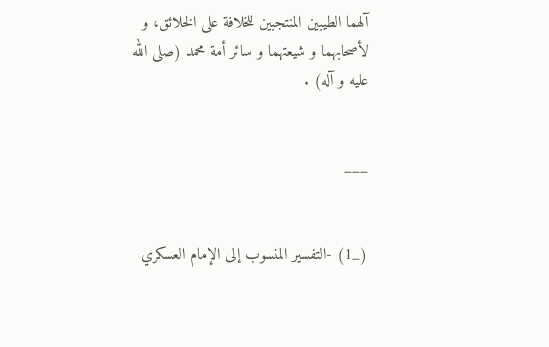آلهما الطيبين المنتجبين للخلافة على الخلائق، و لأصحابهما و شيعتهما و سائر أمة محمد (صلى الله عليه و آله) .


___


(_1) -التفسير المنسوب إلى الإمام العسكري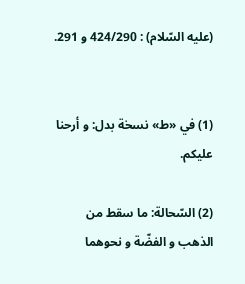(عليه السّلام) : 424/290 و 291.


(1) في «ط» نسخة بدل: و أرحنا عليكم.

(2) السّحالة: ما سقط من الذهب و الفضّة و نحوهما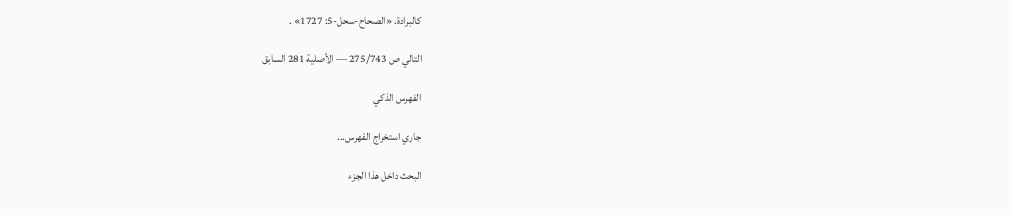كالبرادة. «الصحاح-سحل-5: 1727» .

التالي ص 275/743 — الأصلية 281 السابق

الفهرس الذكي

جاري استخراج الفهرس...

البحث داخل هذا الجزء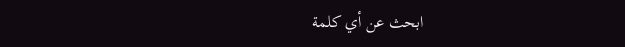ابحث عن أي كلمة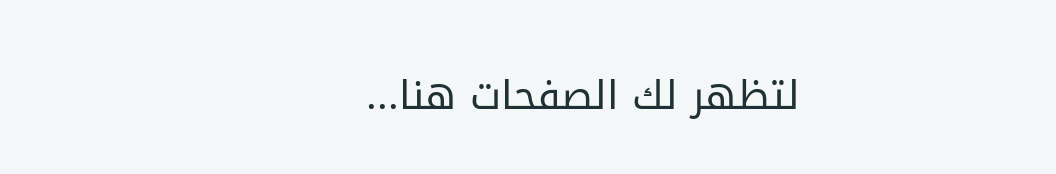لتظهر لك الصفحات هنا...